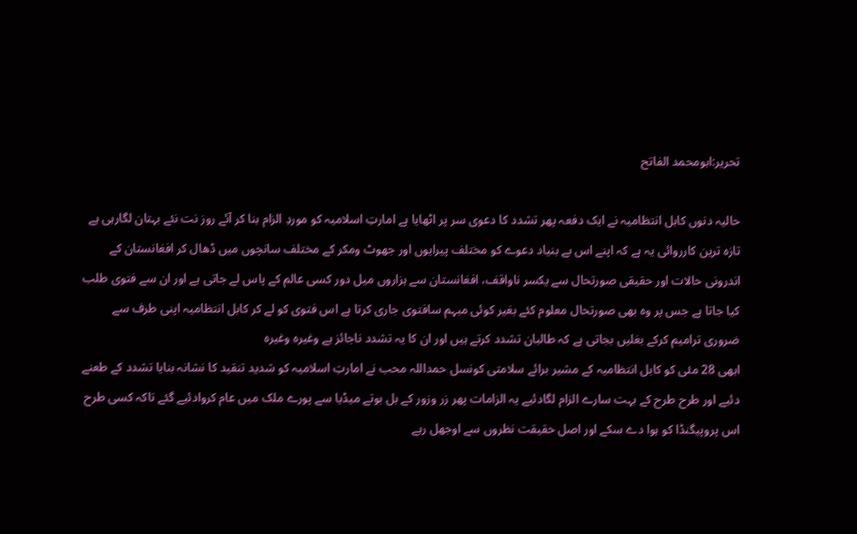تحریر:ابومحمد الفاتح

حالیہ دنوں کابل انتظامیہ نے ایک دفعہ پھر تشدد کا دعوی سر پر اٹھایا ہے امارتِ اسلامیہ کو موردِ الزام بنا کر آئے روز نت نئے بہتان لگارہی ہے تازہ ترین کارروائی یہ ہے کہ اپنے اس بے بنیاد دعوے کو مختلف پیرایوں اور جھوٹ ومکر کے مختلف سانچوں میں ڈھال کر افغانستان کے اندرونی حالات اور حقیقی صورتحال سے یکسر ناواقف، افغانستان سے ہزاروں میل دور کسی عالم کے پاس لے جاتی ہے اور ان سے فتوی طلب کیا جاتا ہے جس پر وہ بھی صورتحال معلوم کئے بغیر کوئی مبہم سافتوی جاری کرتا ہے اس فتوی کو لے کر کابل انتظامیہ اپنی طرف سے ضروری ترامیم کرکے بغلیں بجاتی ہے کہ طالبان تشدد کرتے ہیں اور ان کا یہ تشدد ناجائز ہے وغیرہ وغیرہ
ابھی 28 مئی کو کابل انتظامیہ کے مشیر برائے سلامتی کونسل حمداللہ محب نے امارتِ اسلامیہ کو شدید تنقید کا نشانہ بنایا تشدد کے طعنے دئیے اور طرح طرح کے بہت سارے الزام لگادئیے یہ الزامات پھر زر وزور کے بل بوتے میڈیا سے پورے ملک میں عام کروادئیے گئے تاکہ کسی طرح اس پروپیگنڈا کو ہوا دے سکے اور اصل حقیقت نظروں سے اوجھل رہے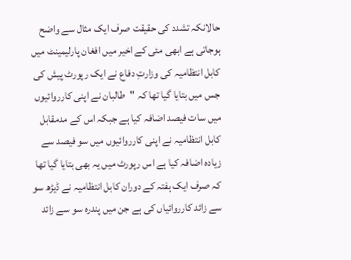حالانکہ تشدد کی حقیقت صرف ایک مثال سے واضح ہوجاتی ہے ابھی مئی کے اخیر میں افغان پارلیمینٹ میں کابل انتظامیہ کی وزارتِ دفاع نے ایک رپورٹ پیش کی جس میں بتایا گیا تھا کہ "طالبان نے اپنی کارروائیوں میں سات فیصد اضافہ کیا ہے جبکہ اس کے مدمقابل کابل انتظامیہ نے اپنی کارروائیوں میں سو فیصد سے زیادہ اضافہ کیا ہے اس رپورٹ میں یہ بھی بتایا گیا تھا کہ صرف ایک ہفتہ کے دوران کابل انتظامیہ نے ڈیڑھ سو سے زائد کارروائیاں کی ہے جن میں پندرہ سو سے زائد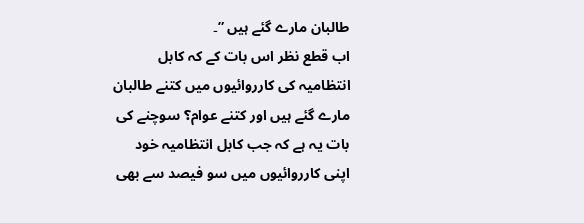طالبان مارے گئے ہیں ”۔
اب قطع نظر اس بات کے کہ کابل انتظامیہ کی کارروائیوں میں کتنے طالبان مارے گئے ہیں اور کتنے عوام؟ سوچنے کی بات یہ ہے کہ جب کابل انتظامیہ خود اپنی کارروائیوں میں سو فیصد سے بھی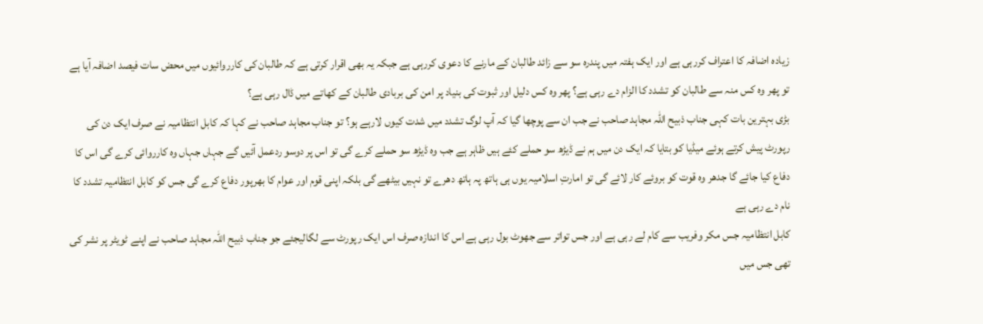زیادہ اضافہ کا اعتراف کررہی ہے اور ایک ہفتہ میں پندرہ سو سے زائد طالبان کے مارنے کا دعوی کررہی ہے جبکہ یہ بھی اقرار کرتی ہے کہ طالبان کی کارروائیوں میں محض سات فیصد اضافہ آیا ہے تو پھر وہ کس منہ سے طالبان کو تشدد کا الزام دے رہی ہے؟ پھر وہ کس دلیل اور ثبوت کی بنیاد پر امن کی بربادی طالبان کے کھاتے میں ڈال رہی ہے؟
بڑی بہترین بات کہی جناب ذبیح اللہ مجاہد صاحب نے جب ان سے پوچھا گیا کہ آپ لوگ تشدد میں شدت کیوں لارہے ہو؟ تو جناب مجاہد صاحب نے کہا کہ کابل انتظامیہ نے صرف ایک دن کی رپورٹ پیش کرتے ہوئے میڈیا کو بتایا کہ ایک دن میں ہم نے ڈیڑھ سو حملے کئے ہیں ظاہر ہے جب وہ ڈیڑھ سو حملے کرے گی تو اس پر دوسو ردعمل آئیں گے جہاں جہاں وہ کارروائی کرے گی اس کا دفاع کیا جائے گا جدھر وہ قوت کو بروئے کار لائے گی تو امارتِ اسلامیہ یوں ہی ہاتھ پہ ہاتھ دھرے تو نہیں بیٹھے گی بلکہ اپنی قوم اور عوام کا بھرپور دفاع کرے گی جس کو کابل انتظامیہ تشدد کا نام دے رہی ہے
کابل انتظامیہ جس مکر وفریب سے کام لے رہی ہے اور جس تواتر سے جھوٹ بول رہی ہے اس کا اندازہ صرف اس ایک رپورٹ سے لگالیجئے جو جناب ذبیح اللہ مجاہد صاحب نے اپنے ٹویٹر پر نشر کی تھی جس میں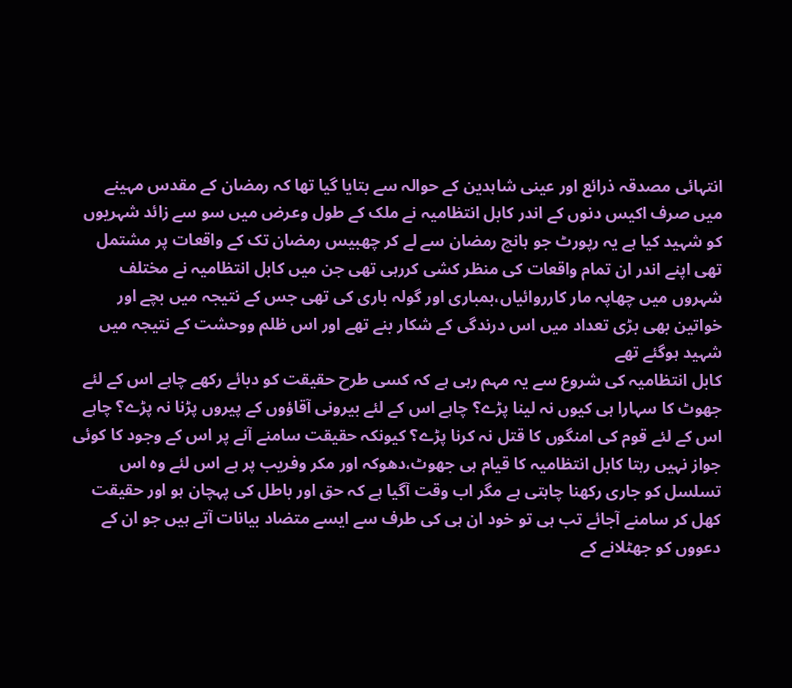انتہائی مصدقہ ذرائع اور عینی شاہدین کے حوالہ سے بتایا گیا تھا کہ رمضان کے مقدس مہینے میں صرف اکیس دنوں کے اندر کابل انتظامیہ نے ملک کے طول وعرض میں سو سے زائد شہریوں کو شہید کیا ہے یہ رپورٹ جو ہانچ رمضان سے لے کر چھبیس رمضان تک کے واقعات پر مشتمل تھی اپنے اندر ان تمام واقعات کی منظر کشی کررہی تھی جن میں کابل انتظامیہ نے مختلف شہروں میں چھاپہ مار کارروائیاں،بمباری اور گولہ باری کی تھی جس کے نتیجہ میں بچے اور خواتین بھی بڑی تعداد میں اس درندگی کے شکار بنے تھے اور اس ظلم ووحشت کے نتیجہ میں شہید ہوگئے تھے
کابل انتظامیہ کی شروع سے یہ مہم رہی ہے کہ کسی طرح حقیقت کو دبائے رکھے چاہے اس کے لئے جھوٹ کا سہارا ہی کیوں نہ لینا پڑے؟ چاہے اس کے لئے بیرونی آقاؤوں کے پیروں پڑنا نہ پڑے؟ چاہے اس کے لئے قوم کی امنگوں کا قتل نہ کرنا پڑے؟ کیونکہ حقیقت سامنے آنے پر اس کے وجود کا کوئی جواز نہیں رہتا کابل انتظامیہ کا قیام ہی جھوٹ،دھوکہ اور مکر وفریب پر ہے اس لئے وہ اس تسلسل کو جاری رکھنا چاہتی ہے مگر اب وقت آگیا ہے کہ حق اور باطل کی پہچان ہو اور حقیقت کھل کر سامنے آجائے تب ہی تو خود ان ہی کی طرف سے ایسے متضاد بیانات آتے ہیں جو ان کے دعووں کو جھٹلانے کے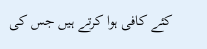کئے کافی ہوا کرتے ہیں جس کی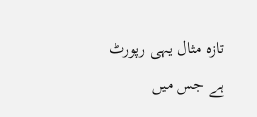تازہ مثال یہی رپورٹ ہے جس میں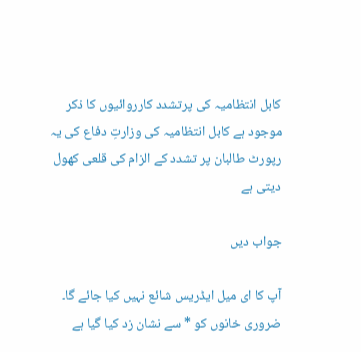کابل انتظامیہ کی پرتشدد کارروائیوں کا ذکر موجود ہے کابل انتظامیہ کی وزارتِ دفاع کی یہ رپورٹ طالبان پر تشدد کے الزام کی قلعی کھول دیتی ہے

جواب دیں

آپ کا ای میل ایڈریس شائع نہیں کیا جائے گا۔ ضروری خانوں کو * سے نشان زد کیا گیا ہے